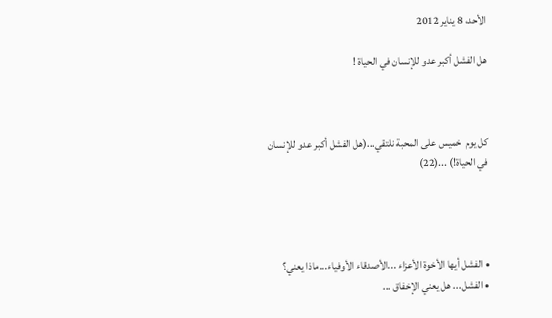الأحد، 8 يناير 2012

هل الفشل أكبر عدو للإنسان في الحياة !



كل يوم  خميس على المحبة نلتقي...(هل الفشل أكبر عدو للإنسان في الحياة!) ...(22)




• الفشل أيها الأخوة الأعزاء ...الأصدقاء الأوفياء...ماذا يعني؟
• الفشل... هل يعني الإخفاق ...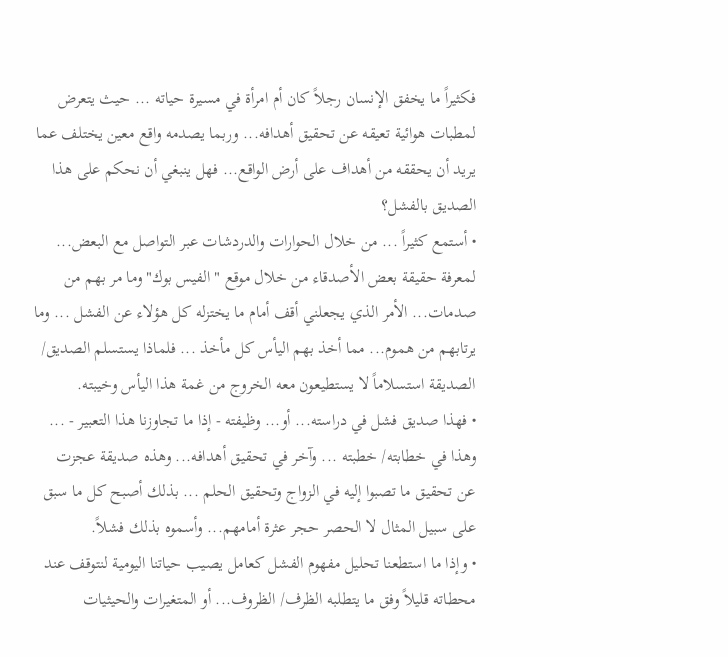فكثيراً ما يخفق الإنسان رجلاً كان أم امرأة في مسيرة حياته ... حيث يتعرض لمطبات هوائية تعيقه عن تحقيق أهدافه... وربما يصدمه واقع معين يختلف عما يريد أن يحققه من أهداف على أرض الواقع... فهل ينبغي أن نحكم على هذا الصديق بالفشل؟
• أستمع كثيراً ... من خلال الحوارات والدردشات عبر التواصل مع البعض... لمعرفة حقيقة بعض الأصدقاء من خلال موقع "الفيس بوك" وما مر بهم من صدمات... الأمر الذي يجعلني أقف أمام ما يختزله كل هؤلاء عن الفشل ... وما يرتابهم من هموم... مما أخذ بهم اليأس كل مأخذ ... فلماذا يستسلم الصديق/ الصديقة استسلاماً لا يستطيعون معه الخروج من غمة هذا اليأس وخيبته.
• فهذا صديق فشل في دراسته... أو... وظيفته - إذا ما تجاوزنا هذا التعبير - ... وهذا في خطابته/ خطبته ... وآخر في تحقيق أهدافه... وهذه صديقة عجزت عن تحقيق ما تصبوا إليه في الزواج وتحقيق الحلم ... بذلك أصبح كل ما سبق على سبيل المثال لا الحصر حجر عثرة أمامهم... وأسموه بذلك فشلاً.
• وإذا ما استطعنا تحليل مفهوم الفشل كعامل يصيب حياتنا اليومية لنتوقف عند محطاته قليلاً وفق ما يتطلبه الظرف/ الظروف... أو المتغيرات والحيثيات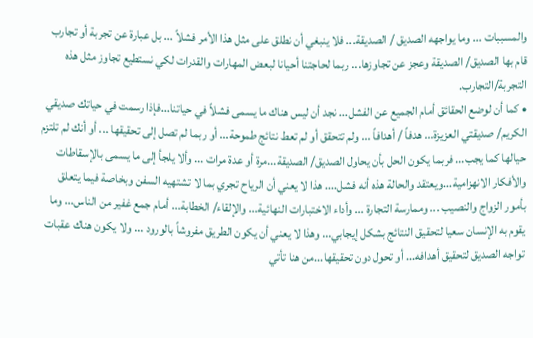والمسببات ... وما يواجهه الصديق / الصديقة... فلا ينبغي أن نطلق على مثل هذا الأمر فشلاً ... بل عبارة عن تجربة أو تجارب قام بها الصديق/ الصديقة وعجز عن تجاوزها... ربما لحاجتنا أحيانا لبعض المهارات والقدرات لكي نستطيع تجاوز مثل هذه التجربة/التجارب.
• كما أن لوضع الحقائق أمام الجميع عن الفشل... نجد أن ليس هناك ما يسمى فشلاً في حياتنا...فإذا رسمت في حياتك صديقي الكريم/ صديقتي العزيزة... هدفاً / أهدافاً ... ولم تتحقق أو لم تعط نتائج طموحة... أو ربما لم تصل إلى تحقيقها ... أو أنك لم تلتزم حيالها كما يجب... فربما يكون الحل بأن يحاول الصديق/ الصديقة...مرة أو عدة مرات ... وألا يلجأ إلى ما يسمى بالإسقاطات والأفكار الانهزامية...ويعتقد والحالة هذه أنه فشل.... هذا لا يعني أن الرياح تجري بما لا تشتهيه السفن وبخاصة فيما يتعلق بأمور الزواج والنصيب ... وممارسة التجارة ... وأداء الاختبارات النهائية... والإلقاء/ الخطابة... أمام جمع غفير من الناس... وما يقوم به الإنسان سعيا لتحقيق النتائج بشكل إيجابي... وهذا لا يعني أن يكون الطريق مفروشاً بالورود ... ولا يكون هناك عقبات تواجه الصديق لتحقيق أهدافه... أو تحول دون تحقيقها...من هنا تأتي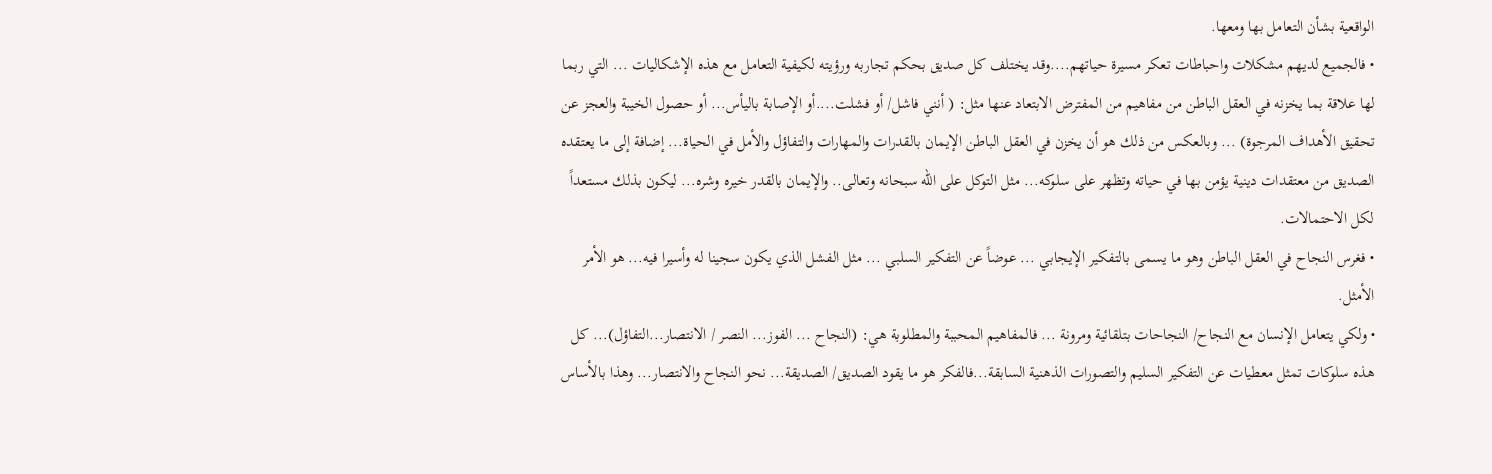الواقعية بشأن التعامل بها ومعها.
• فالجميع لديهم مشكلات واحباطات تعكر مسيرة حياتهم....وقد يختلف كل صديق بحكم تجاربه ورؤيته لكيفية التعامل مع هذه الإشكاليات ... التي ربما لها علاقة بما يخزنه في العقل الباطن من مفاهيم من المفترض الابتعاد عنها مثل: ( أنني فاشل/ أو فشلت....أو الإصابة باليأس... أو حصول الخيبة والعجز عن تحقيق الأهداف المرجوة) ... وبالعكس من ذلك هو أن يخزن في العقل الباطن الإيمان بالقدرات والمهارات والتفاؤل والأمل في الحياة... إضافة إلى ما يعتقده الصديق من معتقدات دينية يؤمن بها في حياته وتظهر على سلوكه... مثل التوكل على الله سبحانه وتعالى.. والإيمان بالقدر خيره وشره... ليكون بذلك مستعداً لكل الاحتمالات.
• فغرس النجاح في العقل الباطن وهو ما يسمى بالتفكير الإيجابي ... عوضاً عن التفكير السلبي ... مثل الفشل الذي يكون سجينا له وأسيرا فيه... هو الأمر الأمثل.
• ولكي يتعامل الإنسان مع النجاح/ النجاحات بتلقائية ومرونة ... فالمفاهيم المحببة والمطلوبة هي: (النجاح ... الفوز... النصر / الانتصار...التفاؤل)... كل هذه سلوكات تمثل معطيات عن التفكير السليم والتصورات الذهنية السابقة...فالفكر هو ما يقود الصديق/ الصديقة... نحو النجاح والانتصار... وهذا بالأساس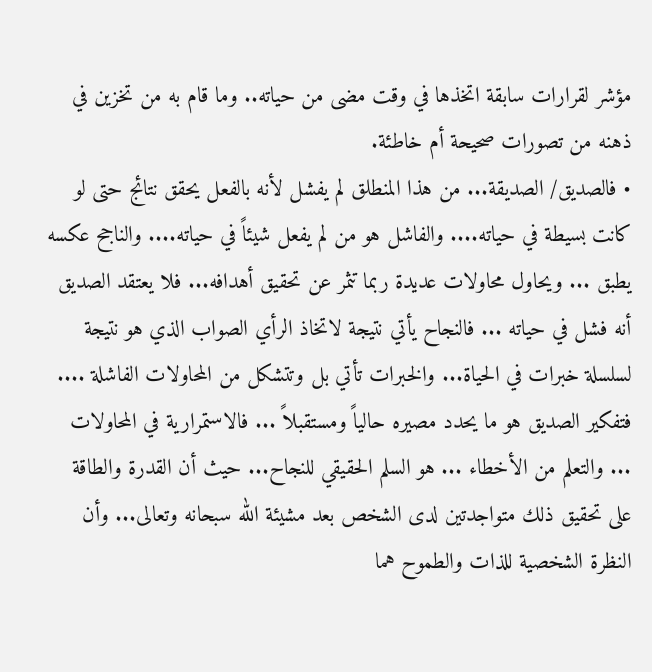مؤشر لقرارات سابقة اتخذها في وقت مضى من حياته.. وما قام به من تخزين في ذهنه من تصورات صحيحة أم خاطئة.
• فالصديق/ الصديقة... من هذا المنطلق لم يفشل لأنه بالفعل يحقق نتائج حتى لو كانت بسيطة في حياته.... والفاشل هو من لم يفعل شيئاً في حياته.... والناجح عكسه يطبق ... ويحاول محاولات عديدة ربما تثمر عن تحقيق أهدافه... فلا يعتقد الصديق أنه فشل في حياته ... فالنجاح يأتي نتيجة لاتخاذ الرأي الصواب الذي هو نتيجة لسلسلة خبرات في الحياة... والخبرات تأتي بل وتتشكل من المحاولات الفاشلة .... فتفكير الصديق هو ما يحدد مصيره حالياً ومستقبلاً ... فالاستمرارية في المحاولات ... والتعلم من الأخطاء ... هو السلم الحقيقي للنجاح... حيث أن القدرة والطاقة على تحقيق ذلك متواجدتين لدى الشخص بعد مشيئة الله سبحانه وتعالى... وأن النظرة الشخصية للذات والطموح هما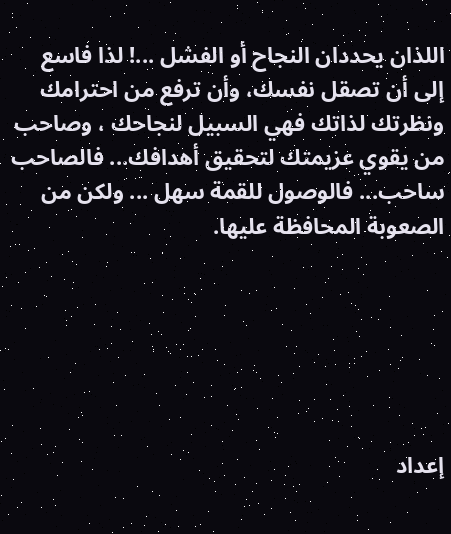اللذان يحددان النجاح أو الفشل ...! لذا فاسع إلى أن تصقل نفسك، وأن ترفع من احترامك ونظرتك لذاتك فهي السبيل لنجاحك ، وصاحب من يقوي عزيمتك لتحقيق أهدافك... فالصاحب ساحب... فالوصول للقمة سهل ... ولكن من الصعوبة المحافظة عليها.






إعداد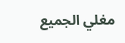مغلي الجميع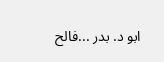ابو د. بدر ...فالح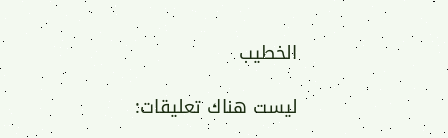الخطيب

ليست هناك تعليقات: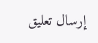إرسال تعليق